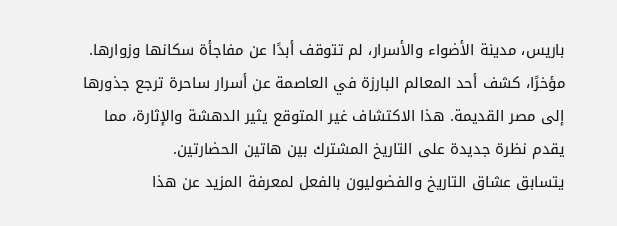باريس، مدينة الأضواء والأسرار، لم تتوقف أبدًا عن مفاجأة سكانها وزوارها. مؤخرًا، كشف أحد المعالم البارزة في العاصمة عن أسرار ساحرة ترجع جذورها إلى مصر القديمة. هذا الاكتشاف غير المتوقع يثير الدهشة والإثارة، مما يقدم نظرة جديدة على التاريخ المشترك بين هاتين الحضارتين.
يتسابق عشاق التاريخ والفضوليون بالفعل لمعرفة المزيد عن هذا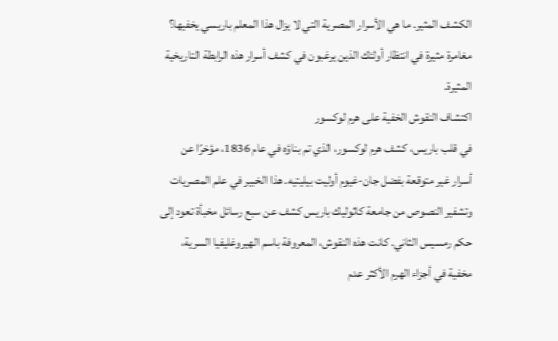الكشف المثير. ما هي الأسرار المصرية التي لا يزال هذا المعلم باريسي يخفيها؟ مغامرة مثيرة في انتظار أولئك الذين يرغبون في كشف أسرار هذه الرابطة التاريخية المثيرة.
اكتشاف النقوش الخفية على هرم لوكسور
في قلب باريس، كشف هرم لوكسور، الذي تم بناؤه في عام 1836، مؤخرًا عن أسرار غير متوقعة بفضل جان-غيوم أوليت بيليتيه. هذا الخبير في علم المصريات وتشفير النصوص من جامعة كاثوليك باريس كشف عن سبع رسائل مخبأة تعود إلى حكم رمسيس الثاني. كانت هذه النقوش، المعروفة باسم الهيروغليفيا السرية، مخفية في أجزاء الهرم الأكثر عدم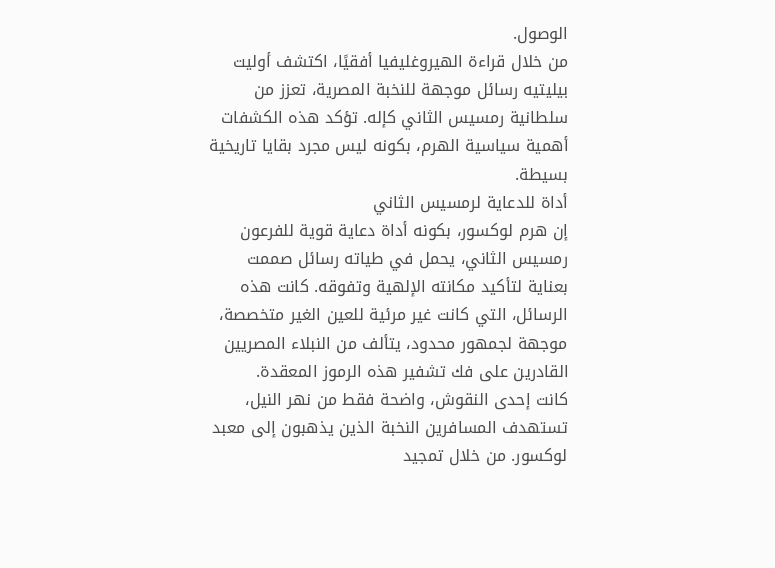الوصول.
من خلال قراءة الهيروغليفيا أفقيًا، اكتشف أوليت بيليتيه رسائل موجهة للنخبة المصرية، تعزز من سلطانية رمسيس الثاني كإله. تؤكد هذه الكشفات أهمية سياسية الهرم، بكونه ليس مجرد بقايا تاريخية بسيطة.
أداة للدعاية لرمسيس الثاني
إن هرم لوكسور، بكونه أداة دعاية قوية للفرعون رمسيس الثاني، يحمل في طياته رسائل صممت بعناية لتأكيد مكانته الإلهية وتفوقه. كانت هذه الرسائل، التي كانت غير مرئية للعين الغير متخصصة، موجهة لجمهور محدود، يتألف من النبلاء المصريين القادرين على فك تشفير هذه الرموز المعقدة.
كانت إحدى النقوش، واضحة فقط من نهر النيل، تستهدف المسافرين النخبة الذين يذهبون إلى معبد لوكسور. من خلال تمجيد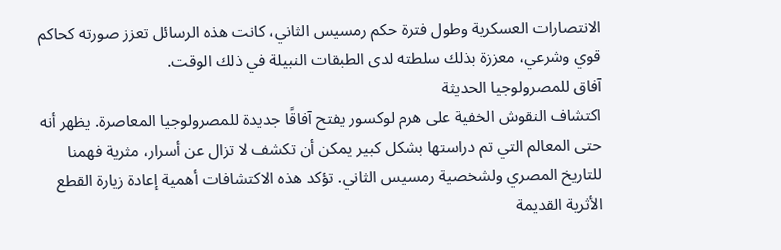الانتصارات العسكرية وطول فترة حكم رمسيس الثاني، كانت هذه الرسائل تعزز صورته كحاكم قوي وشرعي، معززة بذلك سلطته لدى الطبقات النبيلة في ذلك الوقت.
آفاق للمصرولوجيا الحديثة
اكتشاف النقوش الخفية على هرم لوكسور يفتح آفاقًا جديدة للمصرولوجيا المعاصرة. يظهر أنه حتى المعالم التي تم دراستها بشكل كبير يمكن أن تكشف لا تزال عن أسرار، مثرية فهمنا للتاريخ المصري ولشخصية رمسيس الثاني. تؤكد هذه الاكتشافات أهمية إعادة زيارة القطع الأثرية القديمة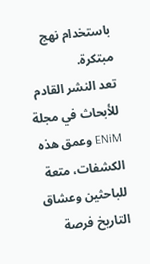باستخدام نهج مبتكرة.
تعد النشر القادم للأبحاث في مجلة ENiM وعمق هذه الكشفات، متعة للباحثين وعشاق التاريخ فرصة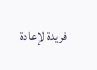فريدة لإعادة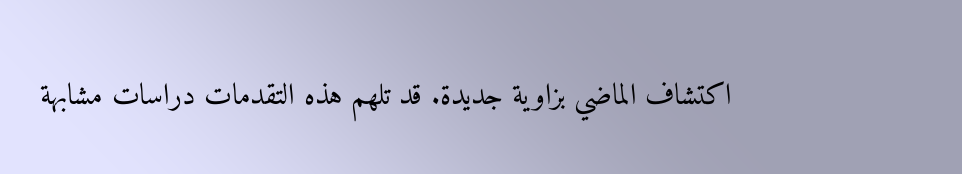اكتشاف الماضي بزاوية جديدة. قد تلهم هذه التقدمات دراسات مشابهة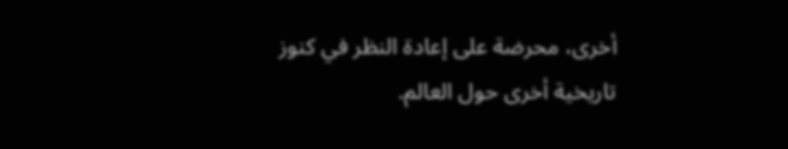أخرى، محرضة على إعادة النظر في كنوز تاريخية أخرى حول العالم.